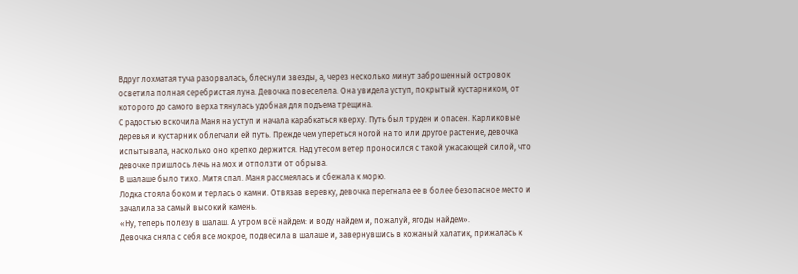Вдруг лохматая туча разорвалась, блеснули звезды, а, через несколько минут заброшенный островок осветила полная серебристая луна. Девочка повеселела. Она увидела уступ, покрытый кустарником, от которого до самого верха тянулась удобная для подъема трещина.
С радостью вскочила Маня на уступ и начала карабкаться кверху. Путь был труден и опасен. Карликовые деревья и кустарник облегчали ей путь. Прежде чем упереться ногой на то или другое растение, девочка испытывала, насколько оно крепко держится. Над утесом ветер проносился с такой ужасающей силой, что девочке пришлось лечь на мох и отползти от обрыва.
В шалаше было тихо. Митя спал. Маня рассмеялась и сбежала к морю.
Лодка стояла боком и терлась о камни. Отвязав веревку, девочка перегнала ее в более безопасное место и зачалила за самый высокий камень.
«Ну, теперь полезу в шалаш. А утром всё найдем: и воду найдем и, пожалуй, ягоды найдем».
Девочка сняла с себя все мокрое, подвесила в шалаше и, завернувшись в кожаный халатик, прижалась к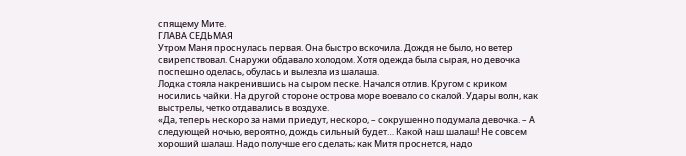спящему Мите.
ГЛАВА СЕДЬМАЯ
Утром Маня проснулась первая. Она быстро вскочила. Дождя не было, но ветер свирепствовал. Снаружи обдавало холодом. Хотя одежда была сырая, но девочка поспешно оделась, обулась и вылезла из шалаша.
Лодка стояла накренившись на сыром песке. Начался отлив. Кругом с криком носились чайки. На другой стороне острова море воевало со скалой. Удары волн, как выстрелы, четко отдавались в воздухе.
«Да, теперь нескоро за нами приедут, нескоро, – сокрушенно подумала девочка. – А следующей ночью, вероятно, дождь сильный будет… Какой наш шалаш! Не совсем хороший шалаш. Надо получше его сделать; как Митя проснется, надо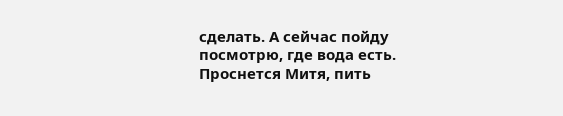сделать. А сейчас пойду посмотрю, где вода есть. Проснется Митя, пить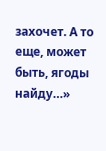захочет. А то еще, может быть, ягоды найду…»